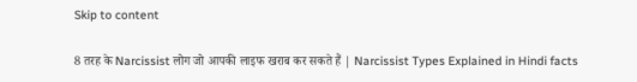Skip to content

8 तरह के Narcissist लोग जो आपकी लाइफ खराब कर सकते हैं | Narcissist Types Explained in Hindi facts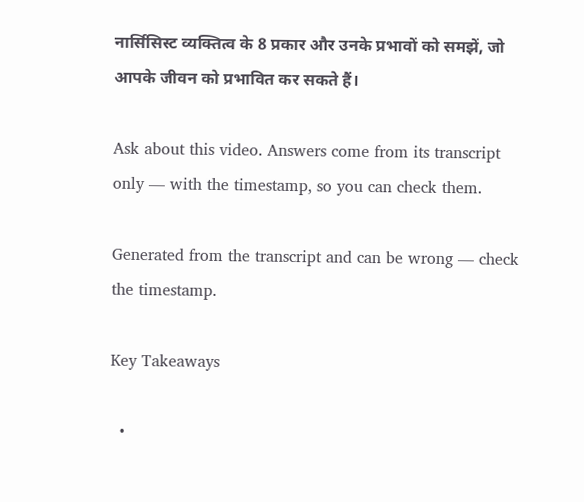नार्सिसिस्ट व्यक्तित्व के 8 प्रकार और उनके प्रभावों को समझें, जो आपके जीवन को प्रभावित कर सकते हैं।

Ask about this video. Answers come from its transcript only — with the timestamp, so you can check them.

Generated from the transcript and can be wrong — check the timestamp.

Key Takeaways

  •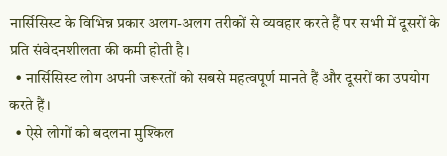नार्सिसिस्ट के विभिन्न प्रकार अलग-अलग तरीकों से व्यवहार करते हैं पर सभी में दूसरों के प्रति संवेदनशीलता की कमी होती है।
  • नार्सिसिस्ट लोग अपनी जरूरतों को सबसे महत्वपूर्ण मानते हैं और दूसरों का उपयोग करते हैं।
  • ऐसे लोगों को बदलना मुश्किल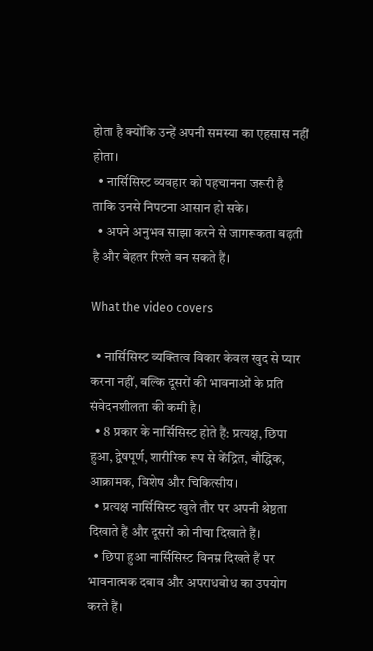होता है क्योंकि उन्हें अपनी समस्या का एहसास नहीं होता।
  • नार्सिसिस्ट व्यवहार को पहचानना जरूरी है ताकि उनसे निपटना आसान हो सके।
  • अपने अनुभव साझा करने से जागरूकता बढ़ती है और बेहतर रिश्ते बन सकते हैं।

What the video covers

  • नार्सिसिस्ट व्यक्तित्व विकार केवल खुद से प्यार करना नहीं, बल्कि दूसरों की भावनाओं के प्रति संवेदनशीलता की कमी है।
  • 8 प्रकार के नार्सिसिस्ट होते हैं: प्रत्यक्ष, छिपा हुआ, द्वेषपूर्ण, शारीरिक रूप से केंद्रित, बौद्धिक, आक्रामक, विशेष और चिकित्सीय।
  • प्रत्यक्ष नार्सिसिस्ट खुले तौर पर अपनी श्रेष्ठता दिखाते हैं और दूसरों को नीचा दिखाते हैं।
  • छिपा हुआ नार्सिसिस्ट विनम्र दिखते हैं पर भावनात्मक दबाव और अपराधबोध का उपयोग करते हैं।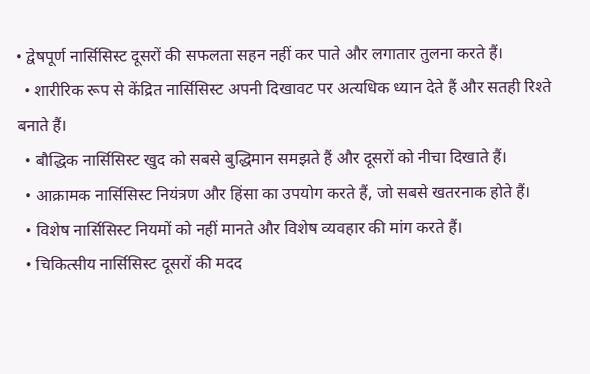• द्वेषपूर्ण नार्सिसिस्ट दूसरों की सफलता सहन नहीं कर पाते और लगातार तुलना करते हैं।
  • शारीरिक रूप से केंद्रित नार्सिसिस्ट अपनी दिखावट पर अत्यधिक ध्यान देते हैं और सतही रिश्ते बनाते हैं।
  • बौद्धिक नार्सिसिस्ट खुद को सबसे बुद्धिमान समझते हैं और दूसरों को नीचा दिखाते हैं।
  • आक्रामक नार्सिसिस्ट नियंत्रण और हिंसा का उपयोग करते हैं, जो सबसे खतरनाक होते हैं।
  • विशेष नार्सिसिस्ट नियमों को नहीं मानते और विशेष व्यवहार की मांग करते हैं।
  • चिकित्सीय नार्सिसिस्ट दूसरों की मदद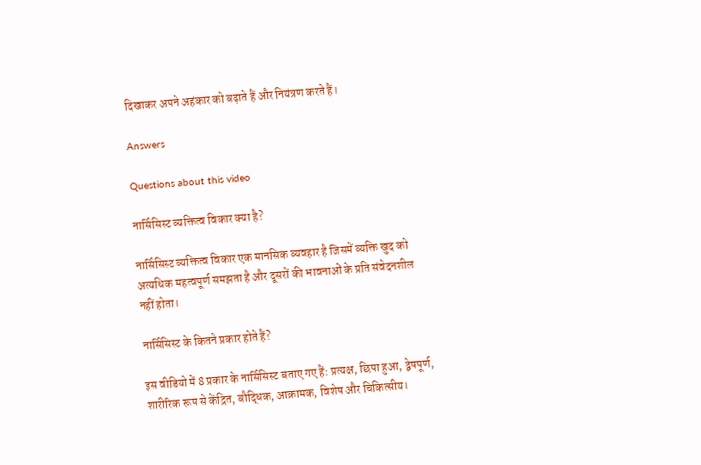दिखाकर अपने अहंकार को बढ़ाते हैं और नियंत्रण करते हैं।

Answers

Questions about this video

नार्सिसिस्ट व्यक्तित्व विकार क्या है?

नार्सिसिस्ट व्यक्तित्व विकार एक मानसिक व्यवहार है जिसमें व्यक्ति खुद को अत्यधिक महत्वपूर्ण समझता है और दूसरों की भावनाओं के प्रति संवेदनशील नहीं होता।

नार्सिसिस्ट के कितने प्रकार होते हैं?

इस वीडियो में 8 प्रकार के नार्सिसिस्ट बताए गए हैं: प्रत्यक्ष, छिपा हुआ, द्वेषपूर्ण, शारीरिक रूप से केंद्रित, बौद्धिक, आक्रामक, विशेष और चिकित्सीय।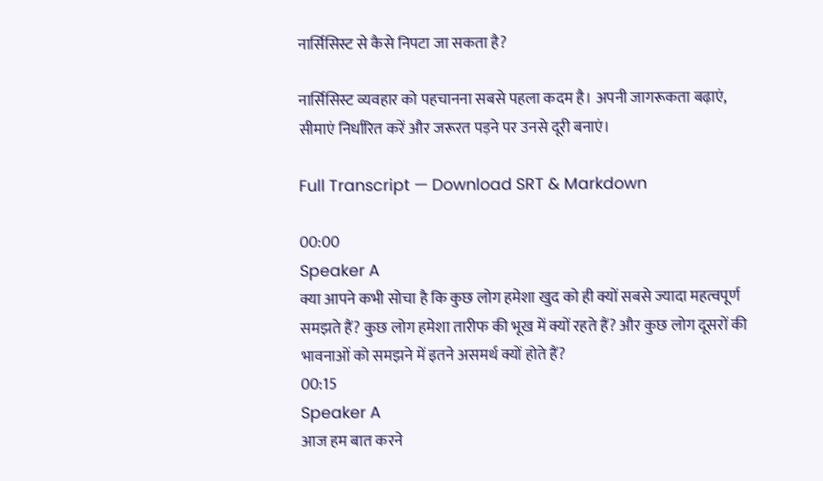नार्सिसिस्ट से कैसे निपटा जा सकता है?

नार्सिसिस्ट व्यवहार को पहचानना सबसे पहला कदम है। अपनी जागरूकता बढ़ाएं, सीमाएं निर्धारित करें और जरूरत पड़ने पर उनसे दूरी बनाएं।

Full Transcript — Download SRT & Markdown

00:00
Speaker A
क्या आपने कभी सोचा है कि कुछ लोग हमेशा खुद को ही क्यों सबसे ज्यादा महत्वपूर्ण समझते हैं? कुछ लोग हमेशा तारीफ की भूख में क्यों रहते हैं? और कुछ लोग दूसरों की भावनाओं को समझने में इतने असमर्थ क्यों होते हैं?
00:15
Speaker A
आज हम बात करने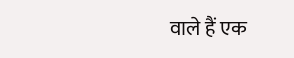वाले हैं एक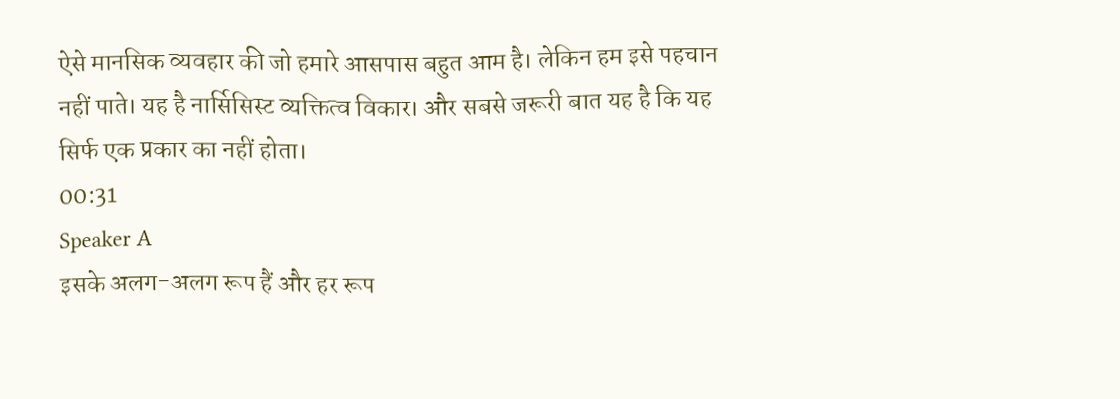ऐसे मानसिक व्यवहार की जो हमारे आसपास बहुत आम है। लेकिन हम इसे पहचान नहीं पाते। यह है नार्सिसिस्ट व्यक्तित्व विकार। और सबसे जरूरी बात यह है कि यह सिर्फ एक प्रकार का नहीं होता।
00:31
Speaker A
इसके अलग-अलग रूप हैं और हर रूप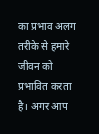का प्रभाव अलग तरीके से हमारे जीवन को प्रभावित करता है। अगर आप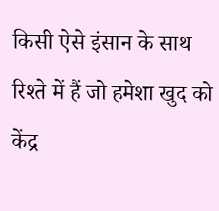किसी ऐसे इंसान के साथ रिश्ते में हैं जो हमेशा खुद को केंद्र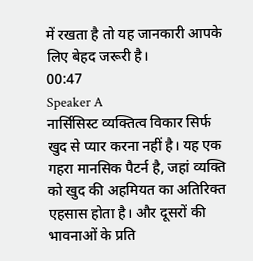में रखता है तो यह जानकारी आपके लिए बेहद जरूरी है।
00:47
Speaker A
नार्सिसिस्ट व्यक्तित्व विकार सिर्फ खुद से प्यार करना नहीं है। यह एक गहरा मानसिक पैटर्न है, जहां व्यक्ति को खुद की अहमियत का अतिरिक्त एहसास होता है। और दूसरों की भावनाओं के प्रति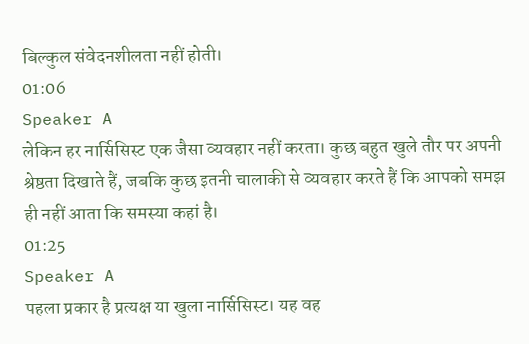बिल्कुल संवेदनशीलता नहीं होती।
01:06
Speaker A
लेकिन हर नार्सिसिस्ट एक जैसा व्यवहार नहीं करता। कुछ बहुत खुले तौर पर अपनी श्रेष्ठता दिखाते हैं, जबकि कुछ इतनी चालाकी से व्यवहार करते हैं कि आपको समझ ही नहीं आता कि समस्या कहां है।
01:25
Speaker A
पहला प्रकार है प्रत्यक्ष या खुला नार्सिसिस्ट। यह वह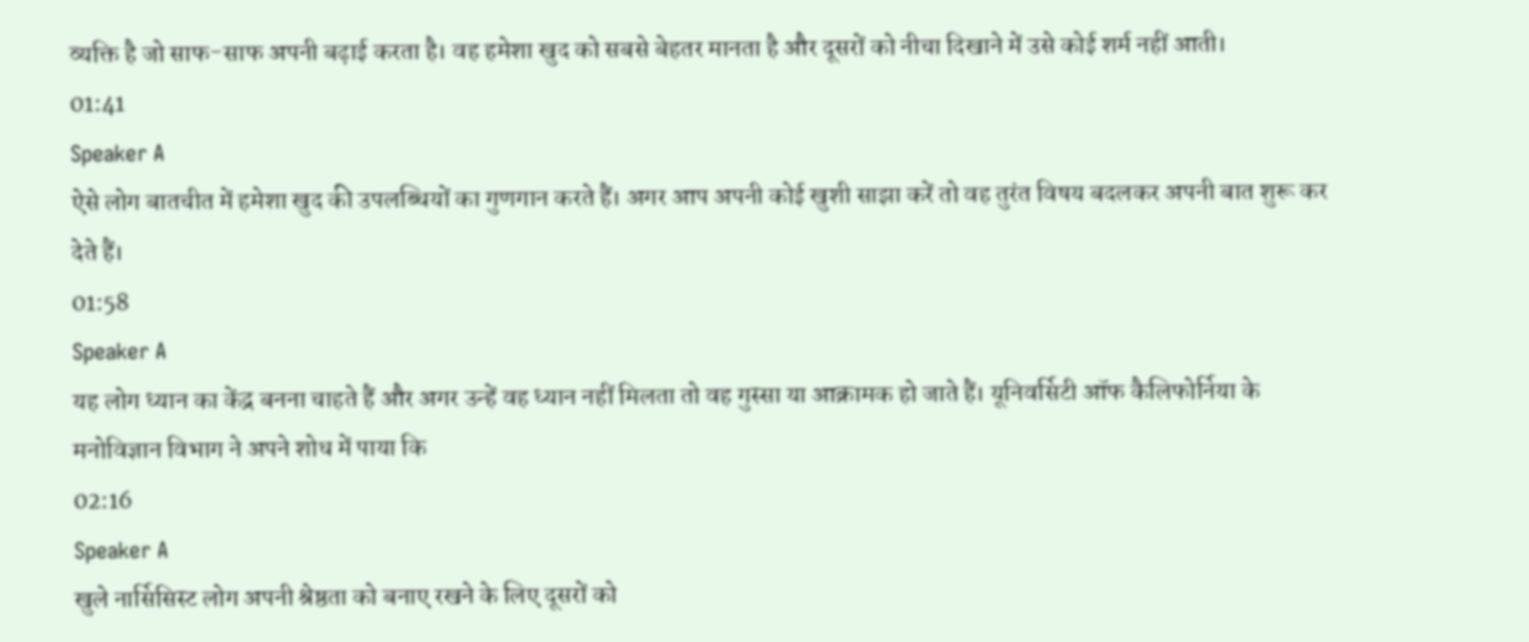व्यक्ति है जो साफ-साफ अपनी बढ़ाई करता है। वह हमेशा खुद को सबसे बेहतर मानता है और दूसरों को नीचा दिखाने में उसे कोई शर्म नहीं आती।
01:41
Speaker A
ऐसे लोग बातचीत में हमेशा खुद की उपलब्धियों का गुणगान करते हैं। अगर आप अपनी कोई खुशी साझा करें तो वह तुरंत विषय बदलकर अपनी बात शुरू कर देते हैं।
01:58
Speaker A
यह लोग ध्यान का केंद्र बनना चाहते हैं और अगर उन्हें वह ध्यान नहीं मिलता तो वह गुस्सा या आक्रामक हो जाते हैं। यूनिवर्सिटी ऑफ कैलिफोर्निया के मनोविज्ञान विभाग ने अपने शोध में पाया कि
02:16
Speaker A
खुले नार्सिसिस्ट लोग अपनी श्रेष्ठता को बनाए रखने के लिए दूसरों को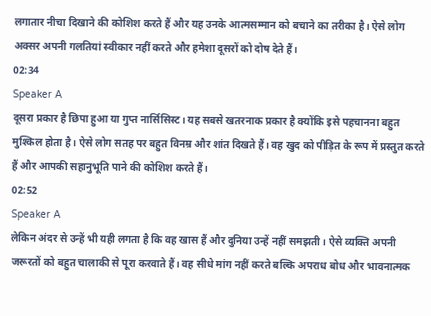लगातार नीचा दिखाने की कोशिश करते हैं और यह उनके आत्मसम्मान को बचाने का तरीका है। ऐसे लोग अक्सर अपनी गलतियां स्वीकार नहीं करते और हमेशा दूसरों को दोष देते हैं।
02:34
Speaker A
दूसरा प्रकार है छिपा हुआ या गुप्त नार्सिसिस्ट। यह सबसे खतरनाक प्रकार है क्योंकि इसे पहचानना बहुत मुश्किल होता है। ऐसे लोग सतह पर बहुत विनम्र और शांत दिखते हैं। वह खुद को पीड़ित के रूप में प्रस्तुत करते हैं और आपकी सहानुभूति पाने की कोशिश करते हैं।
02:52
Speaker A
लेकिन अंदर से उन्हें भी यही लगता है कि वह खास हैं और दुनिया उन्हें नहीं समझती। ऐसे व्यक्ति अपनी जरूरतों को बहुत चालाकी से पूरा करवाते हैं। वह सीधे मांग नहीं करते बल्कि अपराध बोध और भावनात्मक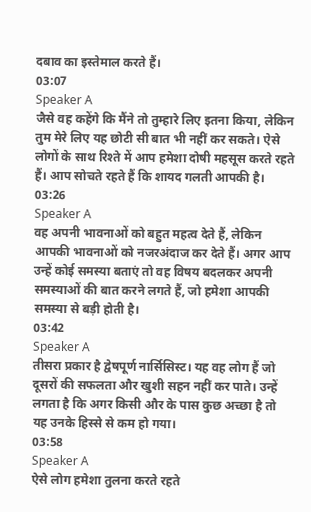दबाव का इस्तेमाल करते हैं।
03:07
Speaker A
जैसे वह कहेंगे कि मैंने तो तुम्हारे लिए इतना किया, लेकिन तुम मेरे लिए यह छोटी सी बात भी नहीं कर सकते। ऐसे लोगों के साथ रिश्ते में आप हमेशा दोषी महसूस करते रहते हैं। आप सोचते रहते हैं कि शायद गलती आपकी है।
03:26
Speaker A
वह अपनी भावनाओं को बहुत महत्व देते हैं, लेकिन आपकी भावनाओं को नजरअंदाज कर देते हैं। अगर आप उन्हें कोई समस्या बताएं तो वह विषय बदलकर अपनी समस्याओं की बात करने लगते हैं, जो हमेशा आपकी समस्या से बड़ी होती है।
03:42
Speaker A
तीसरा प्रकार है द्वेषपूर्ण नार्सिसिस्ट। यह वह लोग हैं जो दूसरों की सफलता और खुशी सहन नहीं कर पाते। उन्हें लगता है कि अगर किसी और के पास कुछ अच्छा है तो यह उनके हिस्से से कम हो गया।
03:58
Speaker A
ऐसे लोग हमेशा तुलना करते रहते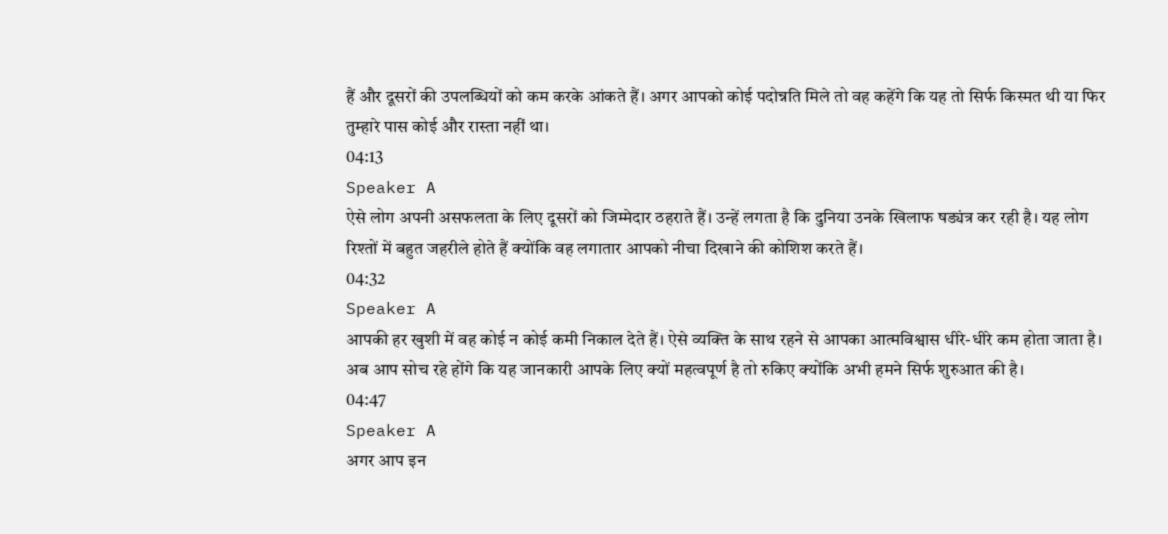हैं और दूसरों की उपलब्धियों को कम करके आंकते हैं। अगर आपको कोई पदोन्नति मिले तो वह कहेंगे कि यह तो सिर्फ किस्मत थी या फिर तुम्हारे पास कोई और रास्ता नहीं था।
04:13
Speaker A
ऐसे लोग अपनी असफलता के लिए दूसरों को जिम्मेदार ठहराते हैं। उन्हें लगता है कि दुनिया उनके खिलाफ षड्यंत्र कर रही है। यह लोग रिश्तों में बहुत जहरीले होते हैं क्योंकि वह लगातार आपको नीचा दिखाने की कोशिश करते हैं।
04:32
Speaker A
आपकी हर खुशी में वह कोई न कोई कमी निकाल देते हैं। ऐसे व्यक्ति के साथ रहने से आपका आत्मविश्वास धीरे-धीरे कम होता जाता है। अब आप सोच रहे होंगे कि यह जानकारी आपके लिए क्यों महत्वपूर्ण है तो रुकिए क्योंकि अभी हमने सिर्फ शुरुआत की है।
04:47
Speaker A
अगर आप इन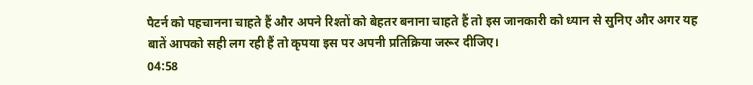पैटर्न को पहचानना चाहते हैं और अपने रिश्तों को बेहतर बनाना चाहते हैं तो इस जानकारी को ध्यान से सुनिए और अगर यह बातें आपको सही लग रही हैं तो कृपया इस पर अपनी प्रतिक्रिया जरूर दीजिए।
04:58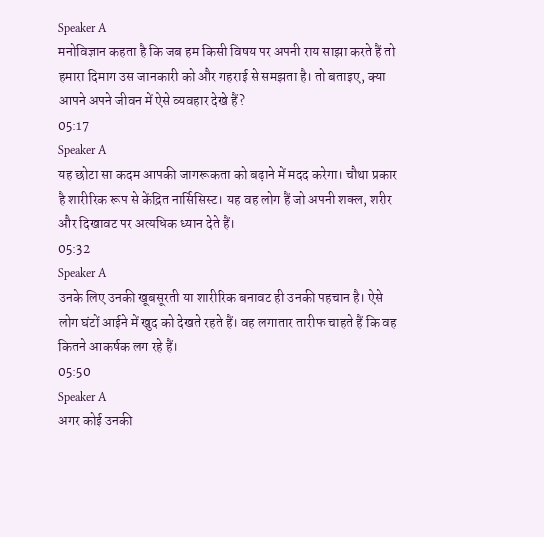Speaker A
मनोविज्ञान कहता है कि जब हम किसी विषय पर अपनी राय साझा करते हैं तो हमारा दिमाग उस जानकारी को और गहराई से समझता है। तो बताइए, क्या आपने अपने जीवन में ऐसे व्यवहार देखे हैं?
05:17
Speaker A
यह छोटा सा कदम आपकी जागरूकता को बढ़ाने में मदद करेगा। चौथा प्रकार है शारीरिक रूप से केंद्रित नार्सिसिस्ट। यह वह लोग हैं जो अपनी शक्ल, शरीर और दिखावट पर अत्यधिक ध्यान देते हैं।
05:32
Speaker A
उनके लिए उनकी खूबसूरती या शारीरिक बनावट ही उनकी पहचान है। ऐसे लोग घंटों आईने में खुद को देखते रहते हैं। वह लगातार तारीफ चाहते हैं कि वह कितने आकर्षक लग रहे हैं।
05:50
Speaker A
अगर कोई उनकी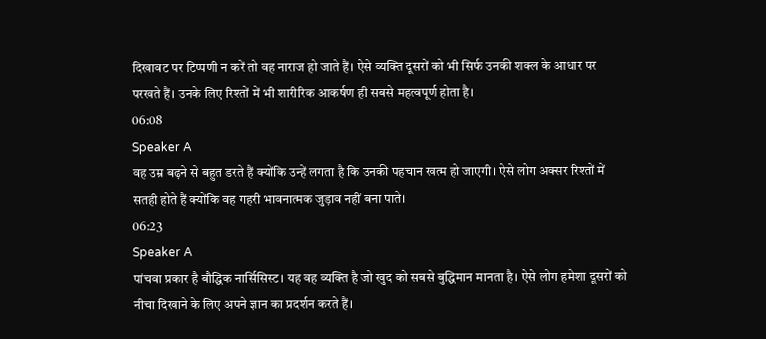दिखावट पर टिप्पणी न करें तो वह नाराज हो जाते हैं। ऐसे व्यक्ति दूसरों को भी सिर्फ उनकी शक्ल के आधार पर परखते हैं। उनके लिए रिश्तों में भी शारीरिक आकर्षण ही सबसे महत्वपूर्ण होता है।
06:08
Speaker A
वह उम्र बढ़ने से बहुत डरते हैं क्योंकि उन्हें लगता है कि उनकी पहचान खत्म हो जाएगी। ऐसे लोग अक्सर रिश्तों में सतही होते हैं क्योंकि वह गहरी भावनात्मक जुड़ाव नहीं बना पाते।
06:23
Speaker A
पांचवा प्रकार है बौद्धिक नार्सिसिस्ट। यह वह व्यक्ति है जो खुद को सबसे बुद्धिमान मानता है। ऐसे लोग हमेशा दूसरों को नीचा दिखाने के लिए अपने ज्ञान का प्रदर्शन करते हैं।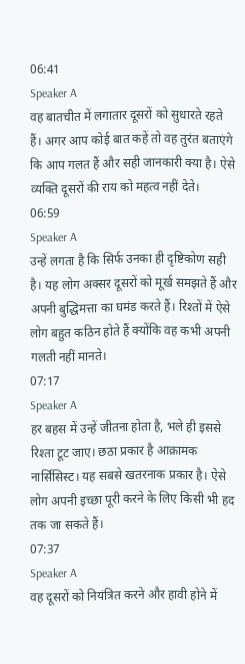06:41
Speaker A
वह बातचीत में लगातार दूसरों को सुधारते रहते हैं। अगर आप कोई बात कहें तो वह तुरंत बताएंगे कि आप गलत हैं और सही जानकारी क्या है। ऐसे व्यक्ति दूसरों की राय को महत्व नहीं देते।
06:59
Speaker A
उन्हें लगता है कि सिर्फ उनका ही दृष्टिकोण सही है। यह लोग अक्सर दूसरों को मूर्ख समझते हैं और अपनी बुद्धिमत्ता का घमंड करते हैं। रिश्तों में ऐसे लोग बहुत कठिन होते हैं क्योंकि वह कभी अपनी गलती नहीं मानते।
07:17
Speaker A
हर बहस में उन्हें जीतना होता है, भले ही इससे रिश्ता टूट जाए। छठा प्रकार है आक्रामक नार्सिसिस्ट। यह सबसे खतरनाक प्रकार है। ऐसे लोग अपनी इच्छा पूरी करने के लिए किसी भी हद तक जा सकते हैं।
07:37
Speaker A
वह दूसरों को नियंत्रित करने और हावी होने में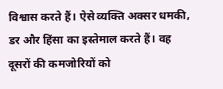विश्वास करते हैं। ऐसे व्यक्ति अक्सर धमकी, डर और हिंसा का इस्तेमाल करते हैं। वह दूसरों की कमजोरियों को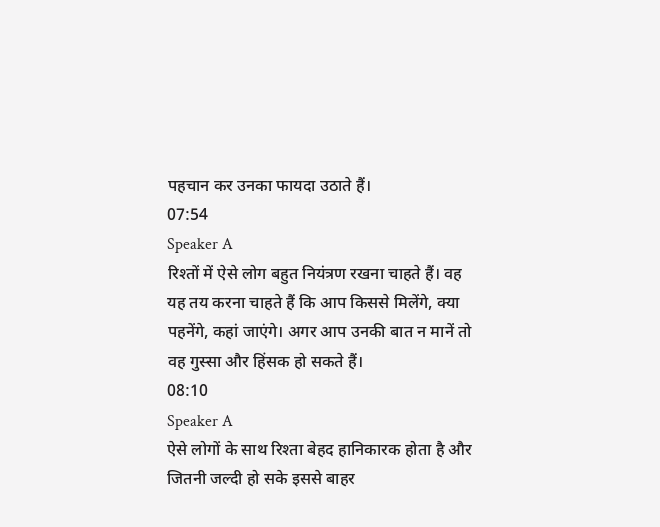पहचान कर उनका फायदा उठाते हैं।
07:54
Speaker A
रिश्तों में ऐसे लोग बहुत नियंत्रण रखना चाहते हैं। वह यह तय करना चाहते हैं कि आप किससे मिलेंगे, क्या पहनेंगे, कहां जाएंगे। अगर आप उनकी बात न मानें तो वह गुस्सा और हिंसक हो सकते हैं।
08:10
Speaker A
ऐसे लोगों के साथ रिश्ता बेहद हानिकारक होता है और जितनी जल्दी हो सके इससे बाहर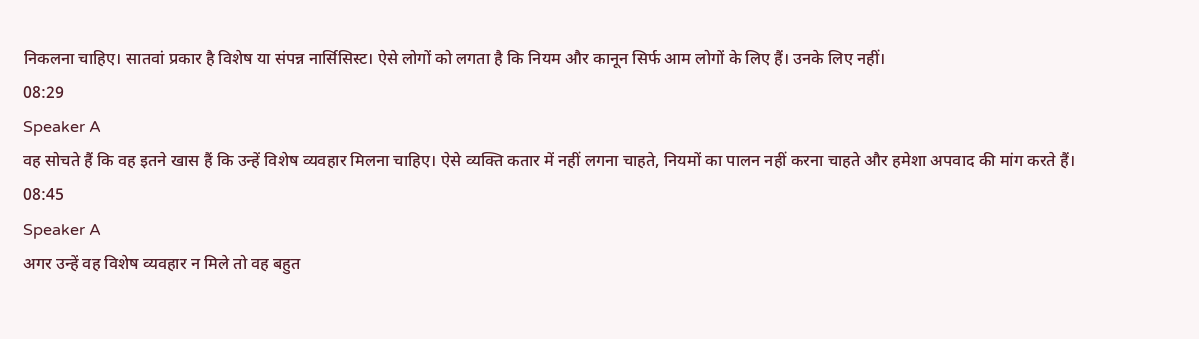निकलना चाहिए। सातवां प्रकार है विशेष या संपन्न नार्सिसिस्ट। ऐसे लोगों को लगता है कि नियम और कानून सिर्फ आम लोगों के लिए हैं। उनके लिए नहीं।
08:29
Speaker A
वह सोचते हैं कि वह इतने खास हैं कि उन्हें विशेष व्यवहार मिलना चाहिए। ऐसे व्यक्ति कतार में नहीं लगना चाहते, नियमों का पालन नहीं करना चाहते और हमेशा अपवाद की मांग करते हैं।
08:45
Speaker A
अगर उन्हें वह विशेष व्यवहार न मिले तो वह बहुत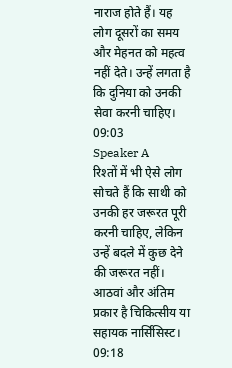नाराज होते हैं। यह लोग दूसरों का समय और मेहनत को महत्व नहीं देते। उन्हें लगता है कि दुनिया को उनकी सेवा करनी चाहिए।
09:03
Speaker A
रिश्तों में भी ऐसे लोग सोचते हैं कि साथी को उनकी हर जरूरत पूरी करनी चाहिए, लेकिन उन्हें बदले में कुछ देने की जरूरत नहीं। आठवां और अंतिम प्रकार है चिकित्सीय या सहायक नार्सिसिस्ट।
09:18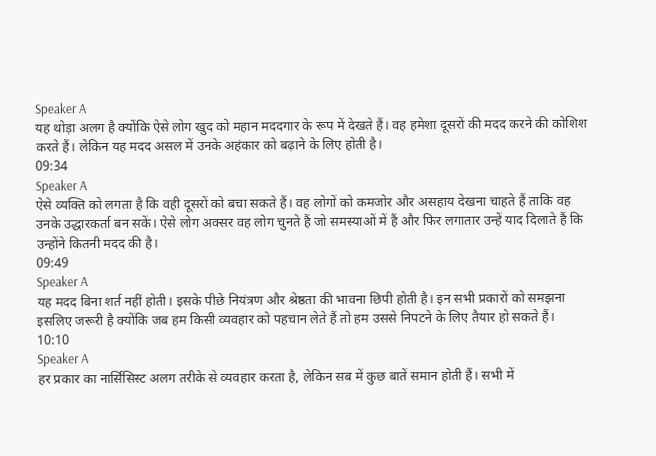Speaker A
यह थोड़ा अलग है क्योंकि ऐसे लोग खुद को महान मददगार के रूप में देखते हैं। वह हमेशा दूसरों की मदद करने की कोशिश करते हैं। लेकिन यह मदद असल में उनके अहंकार को बढ़ाने के लिए होती है।
09:34
Speaker A
ऐसे व्यक्ति को लगता है कि वही दूसरों को बचा सकते हैं। वह लोगों को कमजोर और असहाय देखना चाहते हैं ताकि वह उनके उद्धारकर्ता बन सकें। ऐसे लोग अक्सर वह लोग चुनते हैं जो समस्याओं में हैं और फिर लगातार उन्हें याद दिलाते हैं कि उन्होंने कितनी मदद की है।
09:49
Speaker A
यह मदद बिना शर्त नहीं होती। इसके पीछे नियंत्रण और श्रेष्ठता की भावना छिपी होती है। इन सभी प्रकारों को समझना इसलिए जरूरी है क्योंकि जब हम किसी व्यवहार को पहचान लेते हैं तो हम उससे निपटने के लिए तैयार हो सकते हैं।
10:10
Speaker A
हर प्रकार का नार्सिसिस्ट अलग तरीके से व्यवहार करता है, लेकिन सब में कुछ बातें समान होती हैं। सभी में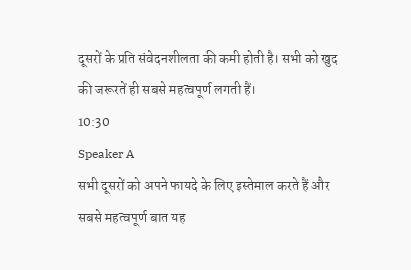दूसरों के प्रति संवेदनशीलता की कमी होती है। सभी को खुद की जरूरतें ही सबसे महत्वपूर्ण लगती हैं।
10:30
Speaker A
सभी दूसरों को अपने फायदे के लिए इस्तेमाल करते हैं और सबसे महत्वपूर्ण बात यह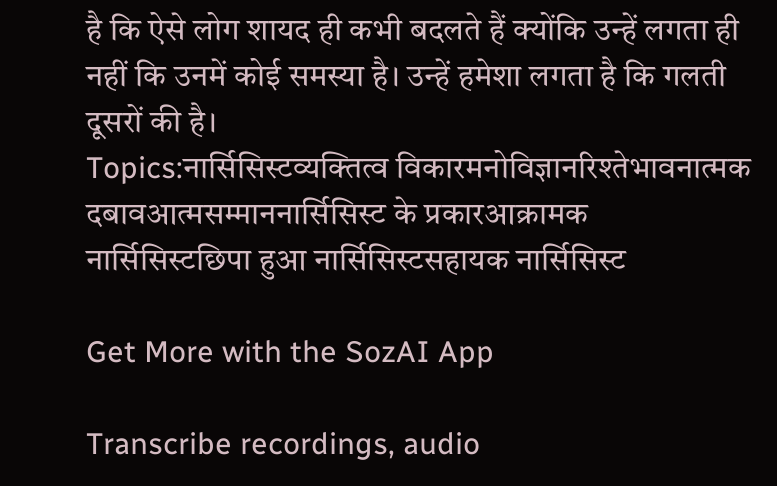है कि ऐसे लोग शायद ही कभी बदलते हैं क्योंकि उन्हें लगता ही नहीं कि उनमें कोई समस्या है। उन्हें हमेशा लगता है कि गलती दूसरों की है।
Topics:नार्सिसिस्टव्यक्तित्व विकारमनोविज्ञानरिश्तेभावनात्मक दबावआत्मसम्माननार्सिसिस्ट के प्रकारआक्रामक नार्सिसिस्टछिपा हुआ नार्सिसिस्टसहायक नार्सिसिस्ट

Get More with the SozAI App

Transcribe recordings, audio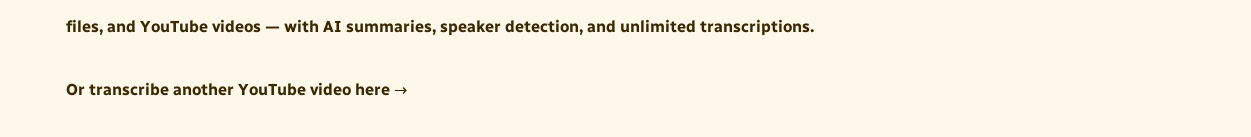files, and YouTube videos — with AI summaries, speaker detection, and unlimited transcriptions.

Or transcribe another YouTube video here →